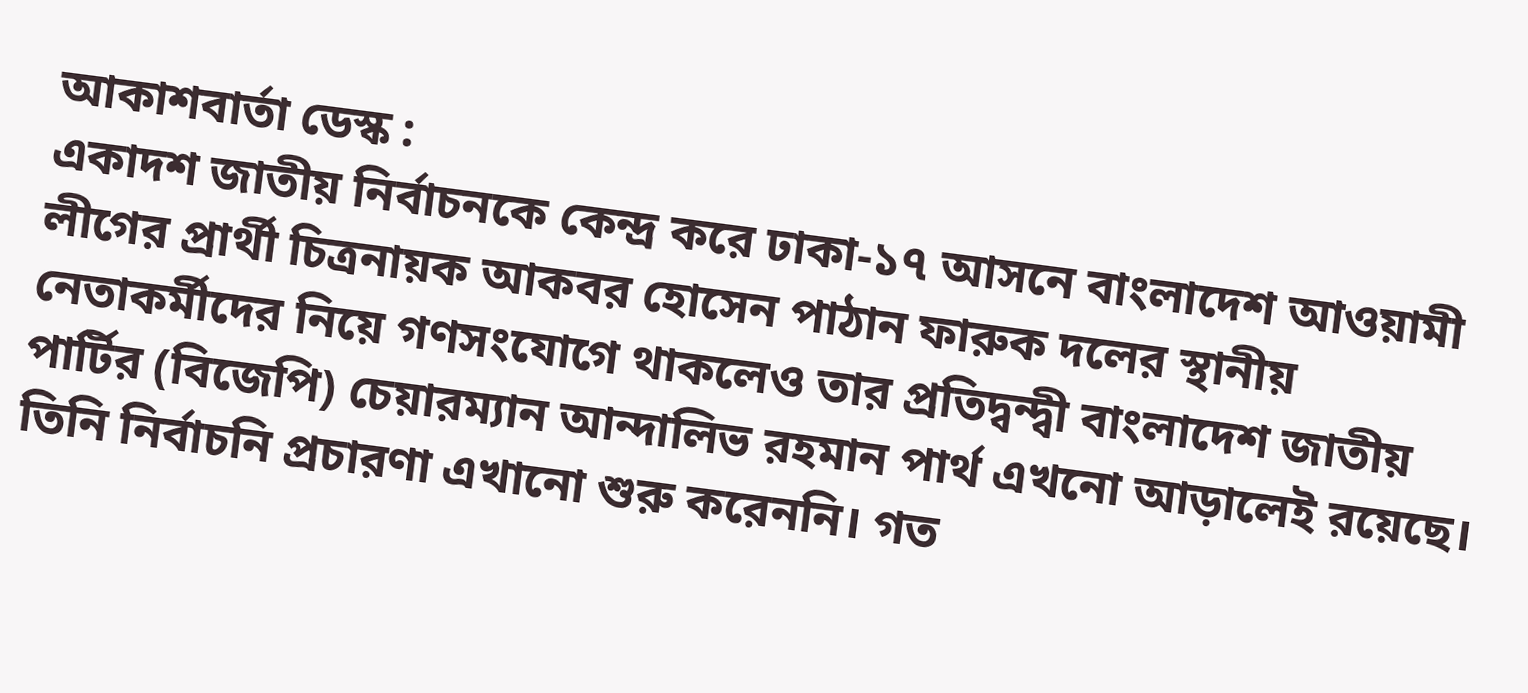আকাশবার্তা ডেস্ক :
একাদশ জাতীয় নির্বাচনকে কেন্দ্র করে ঢাকা-১৭ আসনে বাংলাদেশ আওয়ামী লীগের প্রার্থী চিত্রনায়ক আকবর হোসেন পাঠান ফারুক দলের স্থানীয় নেতাকর্মীদের নিয়ে গণসংযোগে থাকলেও তার প্রতিদ্বন্দ্বী বাংলাদেশ জাতীয় পার্টির (বিজেপি) চেয়ারম্যান আন্দালিভ রহমান পার্থ এখনো আড়ালেই রয়েছে। তিনি নির্বাচনি প্রচারণা এখানো শুরু করেননি। গত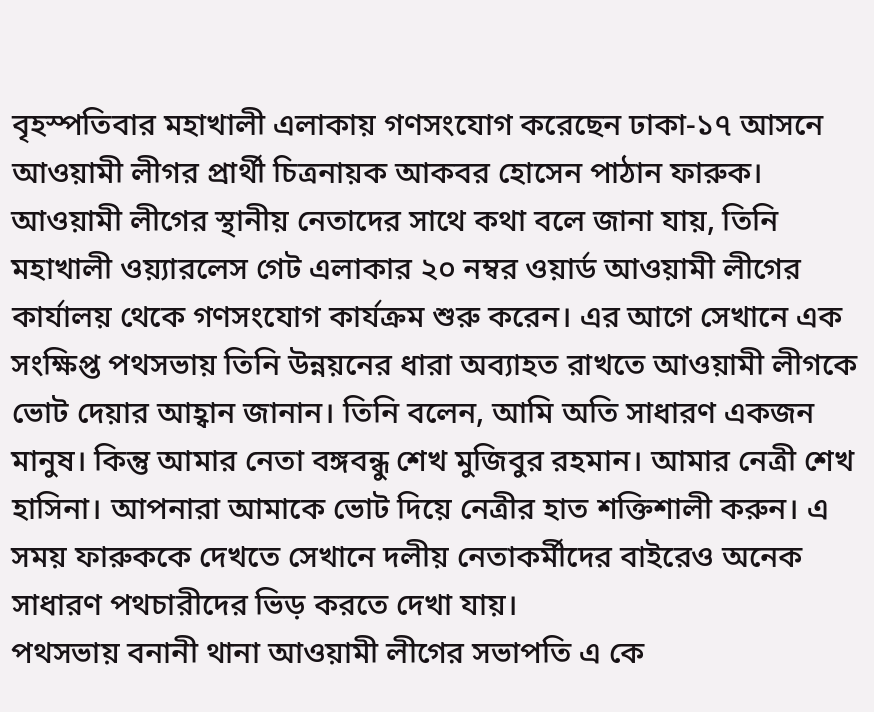বৃহস্পতিবার মহাখালী এলাকায় গণসংযোগ করেছেন ঢাকা-১৭ আসনে আওয়ামী লীগর প্রার্থী চিত্রনায়ক আকবর হোসেন পাঠান ফারুক।
আওয়ামী লীগের স্থানীয় নেতাদের সাথে কথা বলে জানা যায়, তিনি মহাখালী ওয়্যারলেস গেট এলাকার ২০ নম্বর ওয়ার্ড আওয়ামী লীগের কার্যালয় থেকে গণসংযোগ কার্যক্রম শুরু করেন। এর আগে সেখানে এক সংক্ষিপ্ত পথসভায় তিনি উন্নয়নের ধারা অব্যাহত রাখতে আওয়ামী লীগকে ভোট দেয়ার আহ্বান জানান। তিনি বলেন, আমি অতি সাধারণ একজন মানুষ। কিন্তু আমার নেতা বঙ্গবন্ধু শেখ মুজিবুর রহমান। আমার নেত্রী শেখ হাসিনা। আপনারা আমাকে ভোট দিয়ে নেত্রীর হাত শক্তিশালী করুন। এ সময় ফারুককে দেখতে সেখানে দলীয় নেতাকর্মীদের বাইরেও অনেক সাধারণ পথচারীদের ভিড় করতে দেখা যায়।
পথসভায় বনানী থানা আওয়ামী লীগের সভাপতি এ কে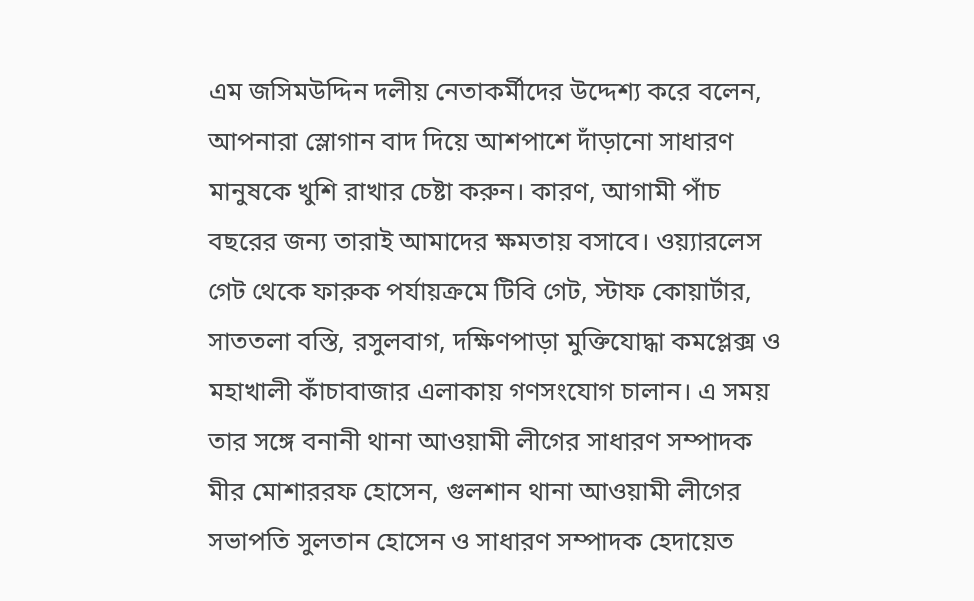এম জসিমউদ্দিন দলীয় নেতাকর্মীদের উদ্দেশ্য করে বলেন, আপনারা স্লোগান বাদ দিয়ে আশপাশে দাঁড়ানো সাধারণ মানুষকে খুশি রাখার চেষ্টা করুন। কারণ, আগামী পাঁচ বছরের জন্য তারাই আমাদের ক্ষমতায় বসাবে। ওয়্যারলেস গেট থেকে ফারুক পর্যায়ক্রমে টিবি গেট, স্টাফ কোয়ার্টার, সাততলা বস্তি, রসুলবাগ, দক্ষিণপাড়া মুক্তিযোদ্ধা কমপ্লেক্স ও মহাখালী কাঁচাবাজার এলাকায় গণসংযোগ চালান। এ সময় তার সঙ্গে বনানী থানা আওয়ামী লীগের সাধারণ সম্পাদক মীর মোশাররফ হোসেন, গুলশান থানা আওয়ামী লীগের সভাপতি সুলতান হোসেন ও সাধারণ সম্পাদক হেদায়েত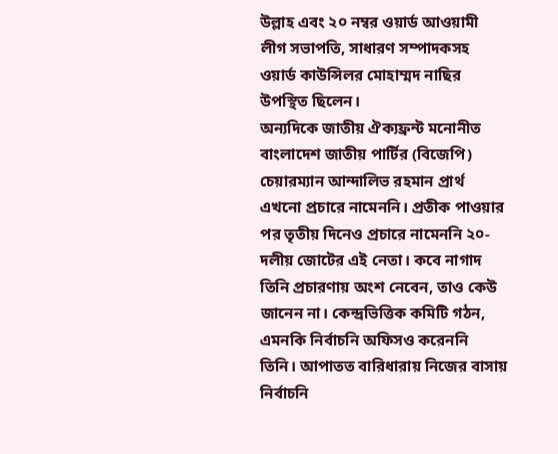উল্লাহ এবং ২০ নম্বর ওয়ার্ড আওয়ামী লীগ সভাপতি, সাধারণ সম্পাদকসহ ওয়ার্ড কাউন্সিলর মোহাম্মদ নাছির উপস্থিত ছিলেন।
অন্যদিকে জাতীয় ঐক্যফ্রন্ট মনোনীত বাংলাদেশ জাতীয় পার্টির (বিজেপি) চেয়ারম্যান আন্দালিভ রহমান প্রার্থ এখনো প্রচারে নামেননি। প্রতীক পাওয়ার পর তৃতীয় দিনেও প্রচারে নামেননি ২০-দলীয় জোটের এই নেতা। কবে নাগাদ তিনি প্রচারণায় অংশ নেবেন, তাও কেউ জানেন না। কেন্দ্রভিত্তিক কমিটি গঠন, এমনকি নির্বাচনি অফিসও করেননি তিনি। আপাতত বারিধারায় নিজের বাসায় নির্বাচনি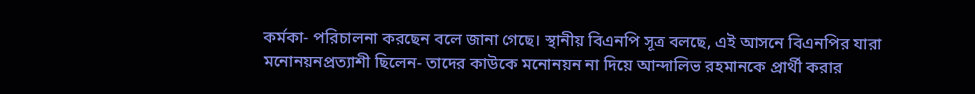কর্মকা- পরিচালনা করছেন বলে জানা গেছে। স্থানীয় বিএনপি সূত্র বলছে, এই আসনে বিএনপির যারা মনোনয়নপ্রত্যাশী ছিলেন- তাদের কাউকে মনোনয়ন না দিয়ে আন্দালিভ রহমানকে প্রার্থী করার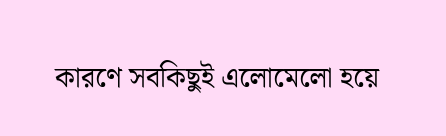কারণে সবকিছুই এলোমেলো হয়ে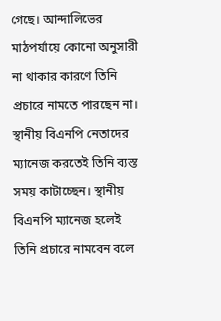গেছে। আন্দালিভের মাঠপর্যায়ে কোনো অনুসারী না থাকার কারণে তিনি প্রচারে নামতে পারছেন না। স্থানীয় বিএনপি নেতাদের ম্যানেজ করতেই তিনি ব্যস্ত সময় কাটাচ্ছেন। স্থানীয় বিএনপি ম্যানেজ হলেই তিনি প্রচারে নামবেন বলে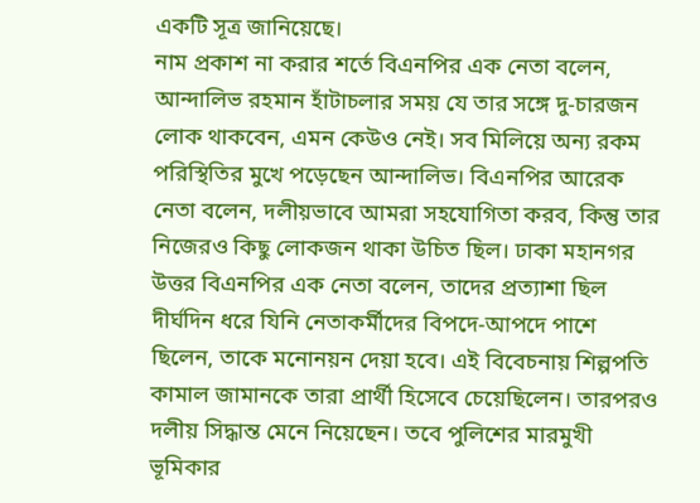একটি সূত্র জানিয়েছে।
নাম প্রকাশ না করার শর্তে বিএনপির এক নেতা বলেন, আন্দালিভ রহমান হাঁটাচলার সময় যে তার সঙ্গে দু-চারজন লোক থাকবেন, এমন কেউও নেই। সব মিলিয়ে অন্য রকম পরিস্থিতির মুখে পড়েছেন আন্দালিভ। বিএনপির আরেক নেতা বলেন, দলীয়ভাবে আমরা সহযোগিতা করব, কিন্তু তার নিজেরও কিছু লোকজন থাকা উচিত ছিল। ঢাকা মহানগর উত্তর বিএনপির এক নেতা বলেন, তাদের প্রত্যাশা ছিল দীর্ঘদিন ধরে যিনি নেতাকর্মীদের বিপদে-আপদে পাশে ছিলেন, তাকে মনোনয়ন দেয়া হবে। এই বিবেচনায় শিল্পপতি কামাল জামানকে তারা প্রার্থী হিসেবে চেয়েছিলেন। তারপরও দলীয় সিদ্ধান্ত মেনে নিয়েছেন। তবে পুলিশের মারমুখী ভূমিকার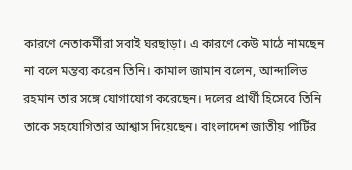কারণে নেতাকর্মীরা সবাই ঘরছাড়া। এ কারণে কেউ মাঠে নামছেন না বলে মন্তব্য করেন তিনি। কামাল জামান বলেন, আন্দালিভ রহমান তার সঙ্গে যোগাযোগ করেছেন। দলের প্রার্থী হিসেবে তিনি তাকে সহযোগিতার আশ্বাস দিয়েছেন। বাংলাদেশ জাতীয় পার্টির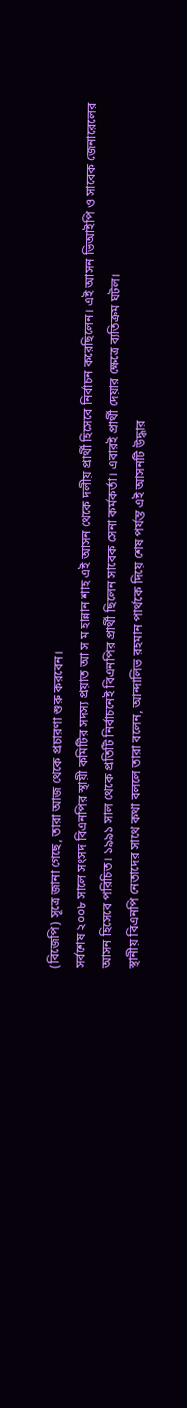(বিজেপি) সূত্রে জানা গেছে, তারা আজ থেকে প্রচারণা শুরু করবেন।
সর্বশেষ ২০০৮ সালে সংসদ বিএনপির স্থায়ী কমিটির সদস্য প্রয়াত আ স ম হান্নান শাহ এই আসন থেকে দলীয় প্রার্থী হিসেবে নির্বাচন করেছিলেন। এই আসন ভিআইপি ও সাবেক জেনারেলের আসন হিসেবে পরিচিত। ১৯৯১ সাল থেকে প্রতিটি নির্বাচনেই বিএনপির প্রার্থী ছিলেন সাবেক সেনা কর্মকর্তা। এবারই প্রার্থী দেয়ার ক্ষেত্রে ব্যতিক্রম ঘটল।
স্থানীয় বিএনপি নেতাদের সাথে কথা বললে তারা বলেন, আন্দালিভ রহমান পার্থকে দিয়ে শেষ পর্যন্ত এই আসনটি উদ্ধার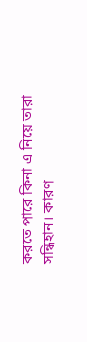করতে পারে কিনা এ নিয়ে তারা সন্ধিহান। কারণ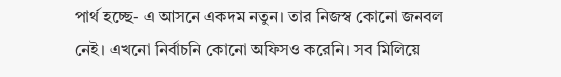পার্থ হচ্ছে- এ আসনে একদম নতুন। তার নিজস্ব কোনো জনবল নেই। এখনো নির্বাচনি কোনো অফিসও করেনি। সব মিলিয়ে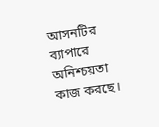আসনটির ব্যাপারে অনিশ্চয়তা কাজ করছে।